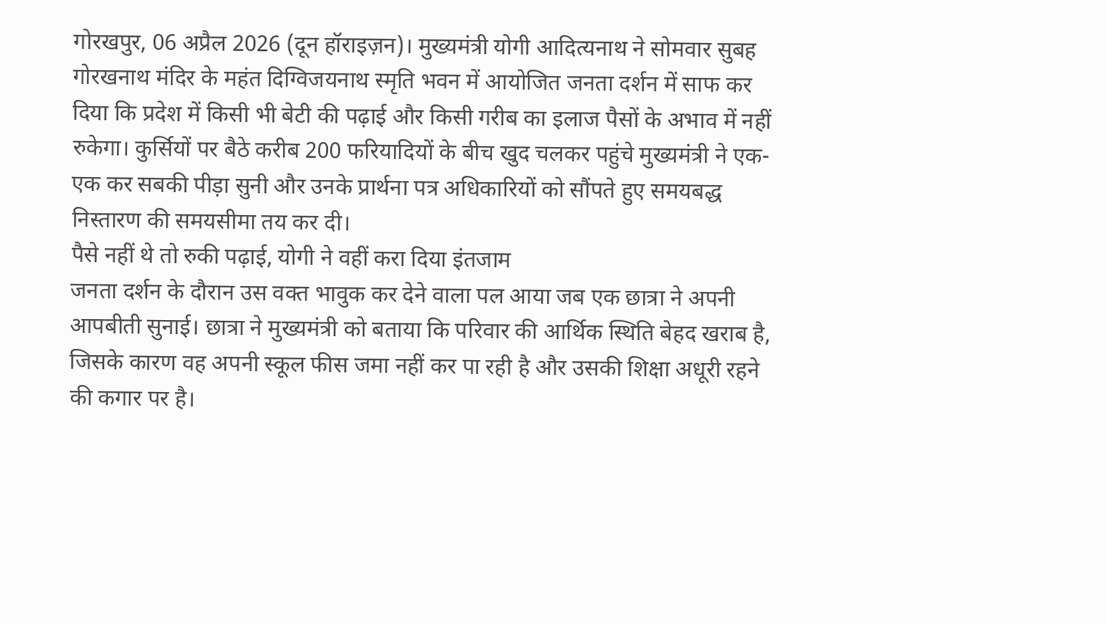गोरखपुर, 06 अप्रैल 2026 (दून हॉराइज़न)। मुख्यमंत्री योगी आदित्यनाथ ने सोमवार सुबह गोरखनाथ मंदिर के महंत दिग्विजयनाथ स्मृति भवन में आयोजित जनता दर्शन में साफ कर दिया कि प्रदेश में किसी भी बेटी की पढ़ाई और किसी गरीब का इलाज पैसों के अभाव में नहीं रुकेगा। कुर्सियों पर बैठे करीब 200 फरियादियों के बीच खुद चलकर पहुंचे मुख्यमंत्री ने एक-एक कर सबकी पीड़ा सुनी और उनके प्रार्थना पत्र अधिकारियों को सौंपते हुए समयबद्ध निस्तारण की समयसीमा तय कर दी।
पैसे नहीं थे तो रुकी पढ़ाई, योगी ने वहीं करा दिया इंतजाम
जनता दर्शन के दौरान उस वक्त भावुक कर देने वाला पल आया जब एक छात्रा ने अपनी आपबीती सुनाई। छात्रा ने मुख्यमंत्री को बताया कि परिवार की आर्थिक स्थिति बेहद खराब है, जिसके कारण वह अपनी स्कूल फीस जमा नहीं कर पा रही है और उसकी शिक्षा अधूरी रहने की कगार पर है।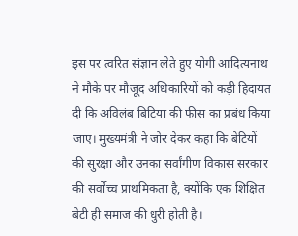इस पर त्वरित संज्ञान लेते हुए योगी आदित्यनाथ ने मौके पर मौजूद अधिकारियों को कड़ी हिदायत दी कि अविलंब बिटिया की फीस का प्रबंध किया जाए। मुख्यमंत्री ने जोर देकर कहा कि बेटियों की सुरक्षा और उनका सर्वांगीण विकास सरकार की सर्वोच्च प्राथमिकता है, क्योंकि एक शिक्षित बेटी ही समाज की धुरी होती है।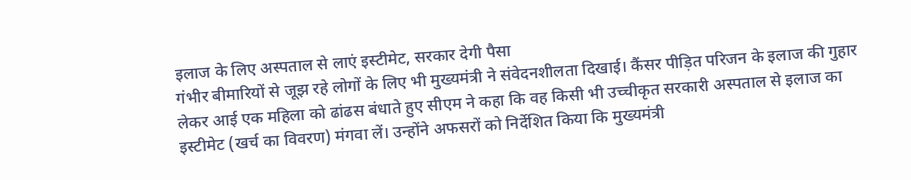इलाज के लिए अस्पताल से लाएं इस्टीमेट, सरकार देगी पैसा
गंभीर बीमारियों से जूझ रहे लोगों के लिए भी मुख्यमंत्री ने संवेदनशीलता दिखाई। कैंसर पीड़ित परिजन के इलाज की गुहार लेकर आई एक महिला को ढांढस बंधाते हुए सीएम ने कहा कि वह किसी भी उच्चीकृत सरकारी अस्पताल से इलाज का इस्टीमेट (खर्च का विवरण) मंगवा लें। उन्होंने अफसरों को निर्देशित किया कि मुख्यमंत्री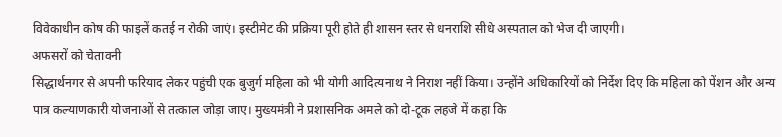विवेकाधीन कोष की फाइलें कतई न रोकी जाएं। इस्टीमेट की प्रक्रिया पूरी होते ही शासन स्तर से धनराशि सीधे अस्पताल को भेज दी जाएगी।
अफसरों को चेतावनी
सिद्धार्थनगर से अपनी फरियाद लेकर पहुंची एक बुजुर्ग महिला को भी योगी आदित्यनाथ ने निराश नहीं किया। उन्होंने अधिकारियों को निर्देश दिए कि महिला को पेंशन और अन्य पात्र कल्याणकारी योजनाओं से तत्काल जोड़ा जाए। मुख्यमंत्री ने प्रशासनिक अमले को दो-टूक लहजे में कहा कि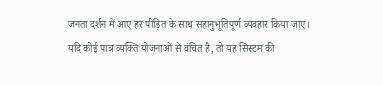जनता दर्शन में आए हर पीड़ित के साथ सहानुभूतिपूर्ण व्यवहार किया जाए।
यदि कोई पात्र व्यक्ति योजनाओं से वंचित है, तो यह सिस्टम की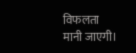विफलता मानी जाएगी।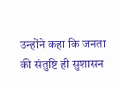उन्होंने कहा कि जनता की संतुष्टि ही सुशासन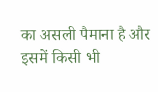का असली पैमाना है और इसमें किसी भी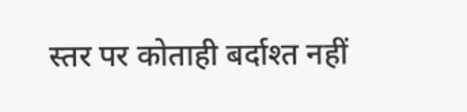स्तर पर कोताही बर्दाश्त नहीं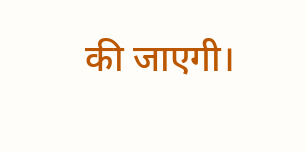की जाएगी।